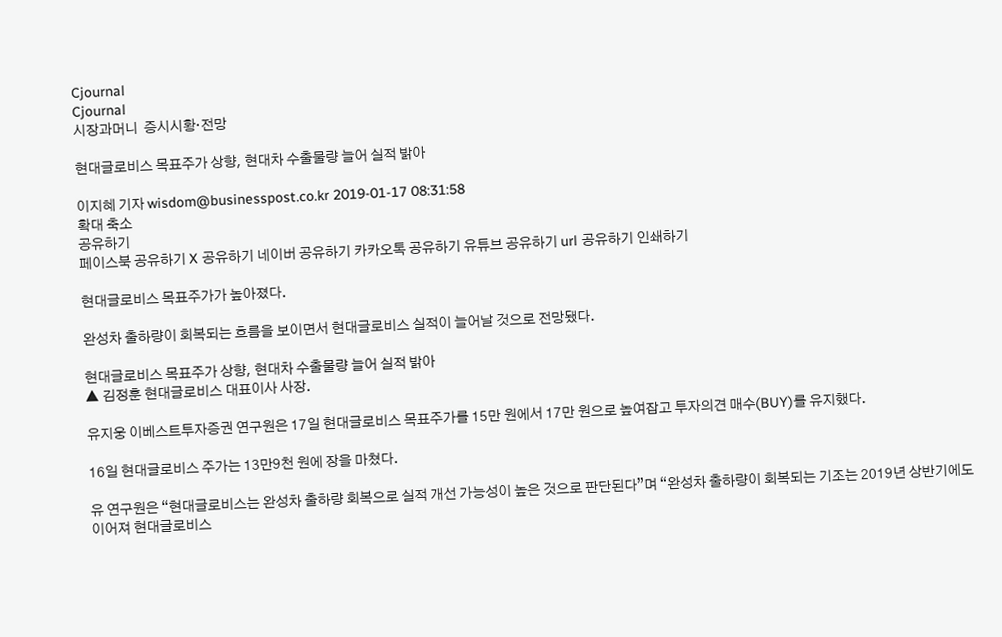Cjournal
Cjournal
시장과머니  증시시황·전망

현대글로비스 목표주가 상향, 현대차 수출물량 늘어 실적 밝아

이지혜 기자 wisdom@businesspost.co.kr 2019-01-17 08:31:58
확대 축소
공유하기
페이스북 공유하기 X 공유하기 네이버 공유하기 카카오톡 공유하기 유튜브 공유하기 url 공유하기 인쇄하기

현대글로비스 목표주가가 높아졌다.

완성차 출하량이 회복되는 흐름을 보이면서 현대글로비스 실적이 늘어날 것으로 전망됐다.

현대글로비스 목표주가 상향, 현대차 수출물량 늘어 실적 밝아
▲ 김정훈 현대글로비스 대표이사 사장.

유지웅 이베스트투자증권 연구원은 17일 현대글로비스 목표주가를 15만 원에서 17만 원으로 높여잡고 투자의견 매수(BUY)를 유지했다.

16일 현대글로비스 주가는 13만9천 원에 장을 마쳤다.

유 연구원은 “현대글로비스는 완성차 출하량 회복으로 실적 개선 가능성이 높은 것으로 판단된다”며 “완성차 출하량이 회복되는 기조는 2019년 상반기에도 이어져 현대글로비스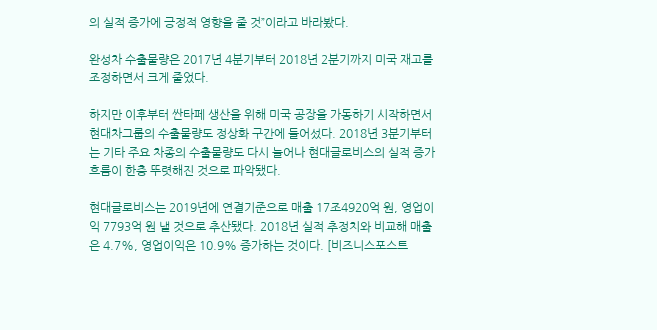의 실적 증가에 긍정적 영향을 줄 것”이라고 바라봤다.

완성차 수출물량은 2017년 4분기부터 2018년 2분기까지 미국 재고를 조정하면서 크게 줄었다.

하지만 이후부터 싼타페 생산을 위해 미국 공장을 가동하기 시작하면서 현대차그룹의 수출물량도 정상화 구간에 들어섰다. 2018년 3분기부터는 기타 주요 차종의 수출물량도 다시 늘어나 현대글로비스의 실적 증가 흐름이 한층 뚜렷해진 것으로 파악됐다.

현대글로비스는 2019년에 연결기준으로 매출 17조4920억 원, 영업이익 7793억 원 낼 것으로 추산됐다. 2018년 실적 추정치와 비교해 매출은 4.7%, 영업이익은 10.9% 증가하는 것이다. [비즈니스포스트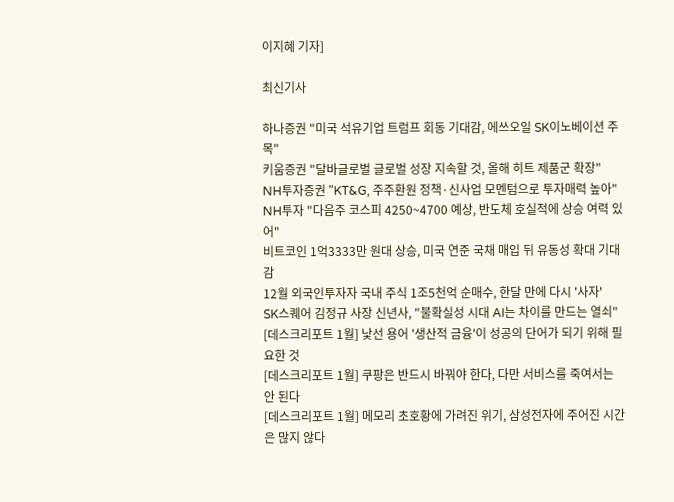이지혜 기자]

최신기사

하나증권 "미국 석유기업 트럼프 회동 기대감, 에쓰오일 SK이노베이션 주목"
키움증권 "달바글로벌 글로벌 성장 지속할 것, 올해 히트 제품군 확장"
NH투자증권 "KT&G, 주주환원 정책·신사업 모멘텀으로 투자매력 높아"
NH투자 "다음주 코스피 4250~4700 예상, 반도체 호실적에 상승 여력 있어"
비트코인 1억3333만 원대 상승, 미국 연준 국채 매입 뒤 유동성 확대 기대감
12월 외국인투자자 국내 주식 1조5천억 순매수, 한달 만에 다시 '사자'
SK스퀘어 김정규 사장 신년사, "불확실성 시대 AI는 차이를 만드는 열쇠"
[데스크리포트 1월] 낯선 용어 '생산적 금융'이 성공의 단어가 되기 위해 필요한 것
[데스크리포트 1월] 쿠팡은 반드시 바꿔야 한다, 다만 서비스를 죽여서는 안 된다
[데스크리포트 1월] 메모리 초호황에 가려진 위기, 삼성전자에 주어진 시간은 많지 않다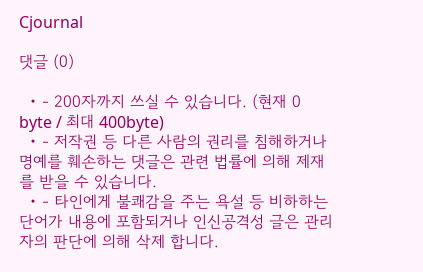Cjournal

댓글 (0)

  • - 200자까지 쓰실 수 있습니다. (현재 0 byte / 최대 400byte)
  • - 저작권 등 다른 사람의 권리를 침해하거나 명예를 훼손하는 댓글은 관련 법률에 의해 제재를 받을 수 있습니다.
  • - 타인에게 불쾌감을 주는 욕설 등 비하하는 단어가 내용에 포함되거나 인신공격성 글은 관리자의 판단에 의해 삭제 합니다.